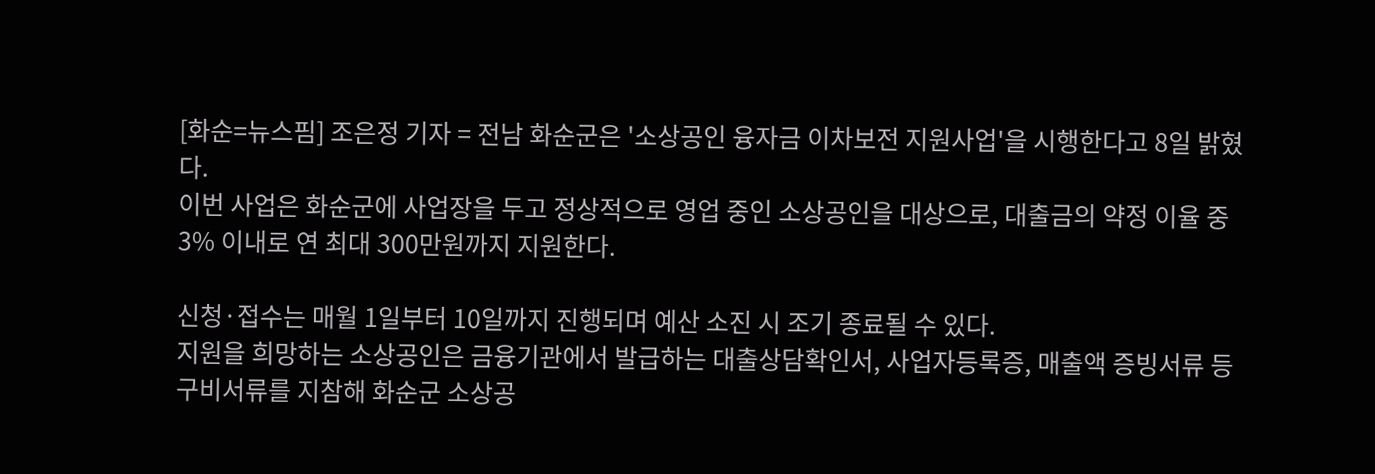[화순=뉴스핌] 조은정 기자 = 전남 화순군은 '소상공인 융자금 이차보전 지원사업'을 시행한다고 8일 밝혔다.
이번 사업은 화순군에 사업장을 두고 정상적으로 영업 중인 소상공인을 대상으로, 대출금의 약정 이율 중 3% 이내로 연 최대 300만원까지 지원한다.

신청·접수는 매월 1일부터 10일까지 진행되며 예산 소진 시 조기 종료될 수 있다.
지원을 희망하는 소상공인은 금융기관에서 발급하는 대출상담확인서, 사업자등록증, 매출액 증빙서류 등 구비서류를 지참해 화순군 소상공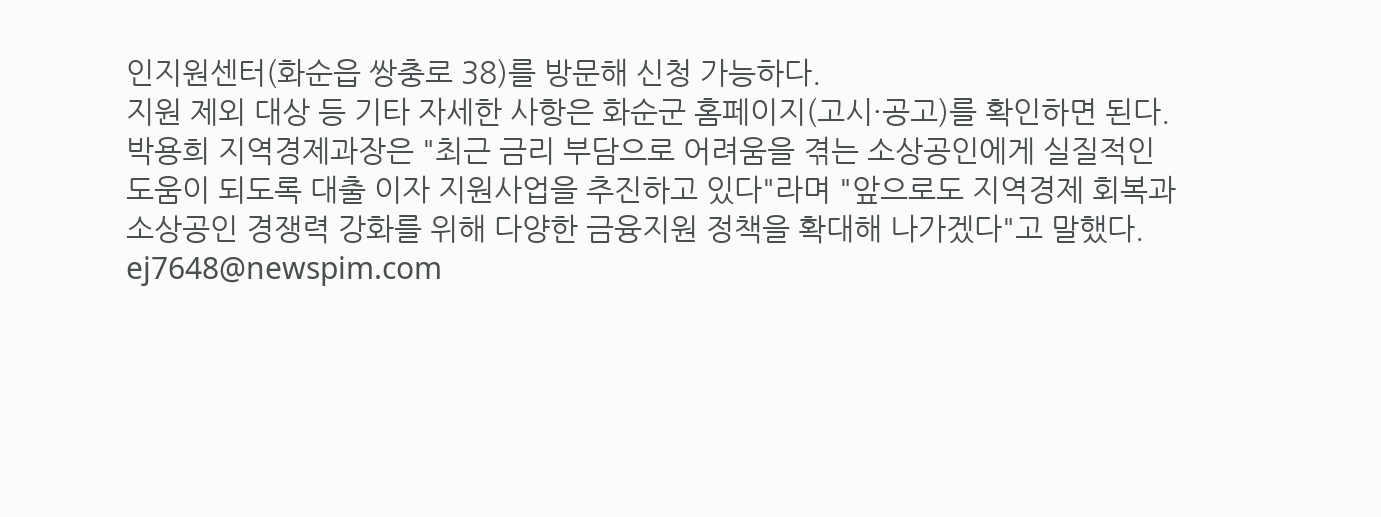인지원센터(화순읍 쌍충로 38)를 방문해 신청 가능하다.
지원 제외 대상 등 기타 자세한 사항은 화순군 홈페이지(고시·공고)를 확인하면 된다.
박용희 지역경제과장은 "최근 금리 부담으로 어려움을 겪는 소상공인에게 실질적인 도움이 되도록 대출 이자 지원사업을 추진하고 있다"라며 "앞으로도 지역경제 회복과 소상공인 경쟁력 강화를 위해 다양한 금융지원 정책을 확대해 나가겠다"고 말했다.
ej7648@newspim.com